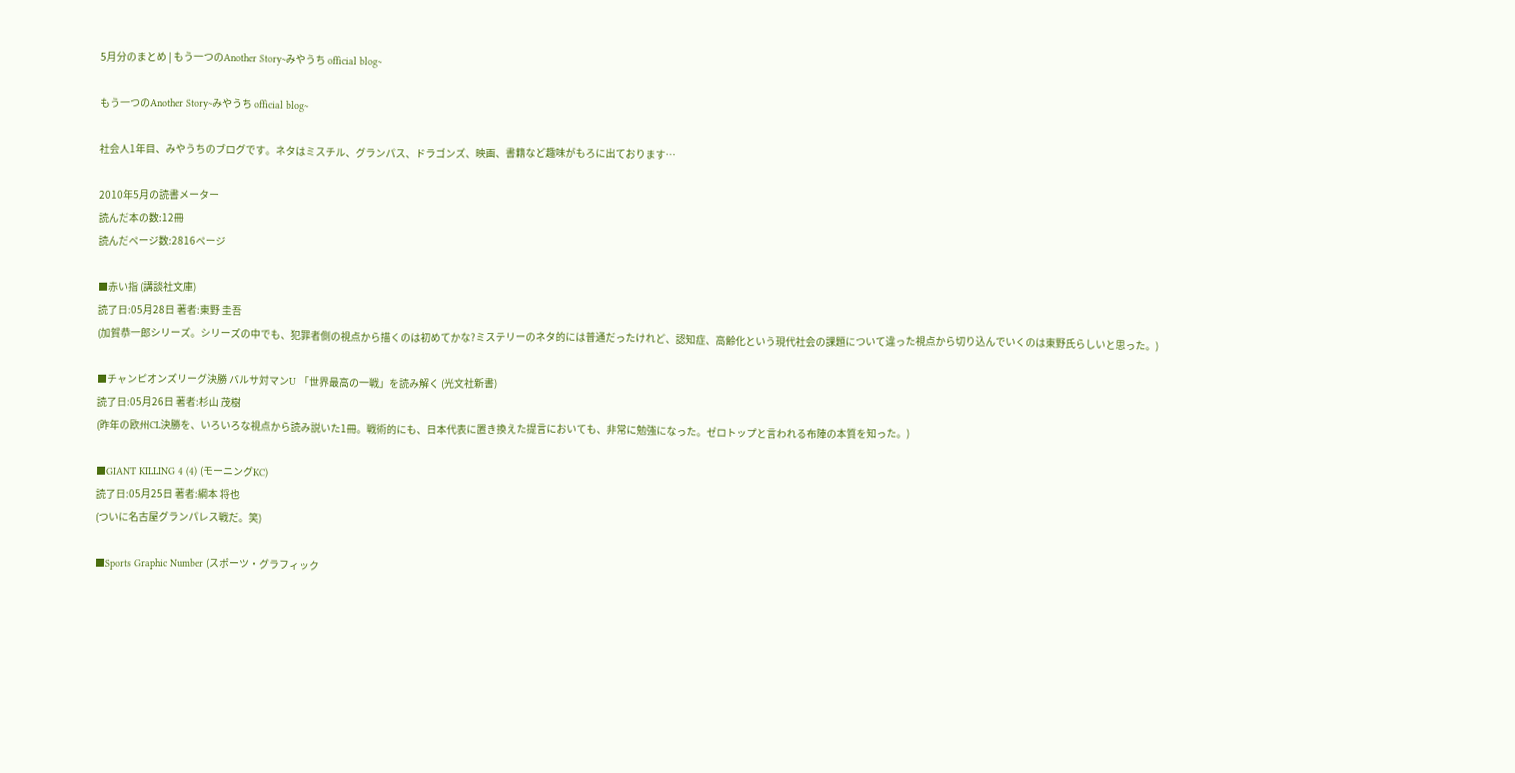5月分のまとめ | もう一つのAnother Story~みやうち official blog~

もう一つのAnother Story~みやうち official blog~

社会人1年目、みやうちのブログです。ネタはミスチル、グランパス、ドラゴンズ、映画、書籍など趣味がもろに出ております…

2010年5月の読書メーター
読んだ本の数:12冊
読んだページ数:2816ページ

■赤い指 (講談社文庫)
読了日:05月28日 著者:東野 圭吾
(加賀恭一郎シリーズ。シリーズの中でも、犯罪者側の視点から描くのは初めてかな?ミステリーのネタ的には普通だったけれど、認知症、高齢化という現代社会の課題について違った視点から切り込んでいくのは東野氏らしいと思った。)

■チャンピオンズリーグ決勝 バルサ対マンU 「世界最高の一戦」を読み解く (光文社新書)
読了日:05月26日 著者:杉山 茂樹
(昨年の欧州CL決勝を、いろいろな視点から読み説いた1冊。戦術的にも、日本代表に置き換えた提言においても、非常に勉強になった。ゼロトップと言われる布陣の本質を知った。)

■GIANT KILLING 4 (4) (モーニングKC)
読了日:05月25日 著者:綱本 将也
(ついに名古屋グランパレス戦だ。笑)

■Sports Graphic Number (スポーツ・グラフィック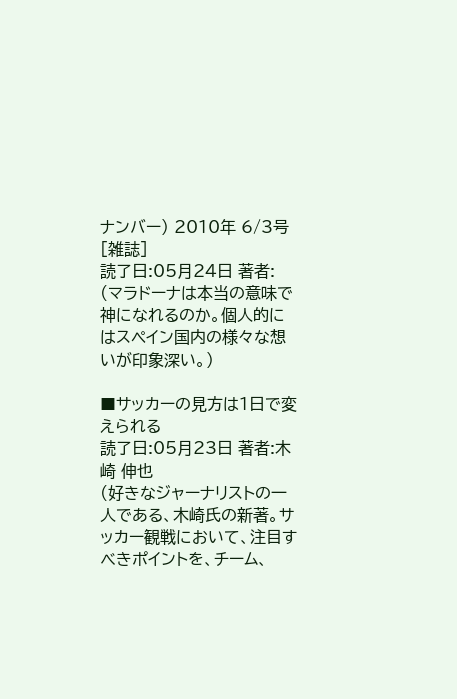ナンバー) 2010年 6/3号 [雑誌]
読了日:05月24日 著者:
(マラドーナは本当の意味で神になれるのか。個人的にはスペイン国内の様々な想いが印象深い。)

■サッカーの見方は1日で変えられる
読了日:05月23日 著者:木崎 伸也
(好きなジャーナリストの一人である、木崎氏の新著。サッカー観戦において、注目すべきポイントを、チーム、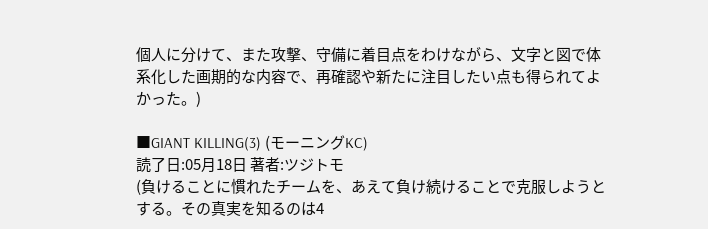個人に分けて、また攻撃、守備に着目点をわけながら、文字と図で体系化した画期的な内容で、再確認や新たに注目したい点も得られてよかった。)

■GIANT KILLING(3) (モーニングKC)
読了日:05月18日 著者:ツジトモ
(負けることに慣れたチームを、あえて負け続けることで克服しようとする。その真実を知るのは4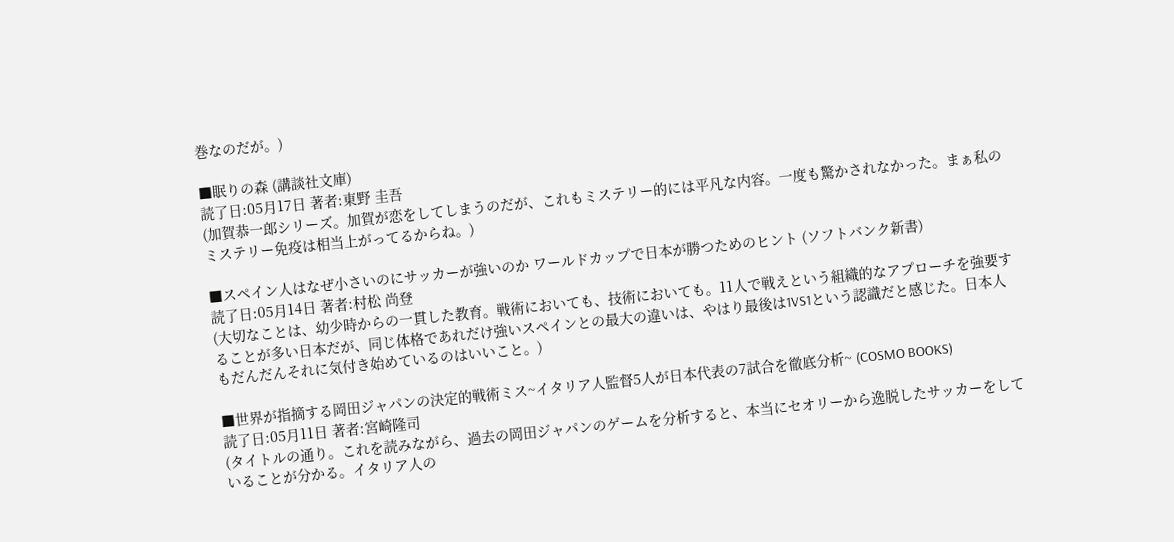巻なのだが。)

■眠りの森 (講談社文庫)
読了日:05月17日 著者:東野 圭吾
(加賀恭一郎シリーズ。加賀が恋をしてしまうのだが、これもミステリー的には平凡な内容。一度も驚かされなかった。まぁ私のミステリー免疫は相当上がってるからね。)

■スペイン人はなぜ小さいのにサッカーが強いのか ワールドカップで日本が勝つためのヒント (ソフトバンク新書)
読了日:05月14日 著者:村松 尚登
(大切なことは、幼少時からの一貫した教育。戦術においても、技術においても。11人で戦えという組織的なアプローチを強要することが多い日本だが、同じ体格であれだけ強いスペインとの最大の違いは、やはり最後は1VS1という認識だと感じた。日本人もだんだんそれに気付き始めているのはいいこと。)

■世界が指摘する岡田ジャパンの決定的戦術ミス~イタリア人監督5人が日本代表の7試合を徹底分析~ (COSMO BOOKS)
読了日:05月11日 著者:宮崎隆司
(タイトルの通り。これを読みながら、過去の岡田ジャパンのゲームを分析すると、本当にセオリーから逸脱したサッカーをしていることが分かる。イタリア人の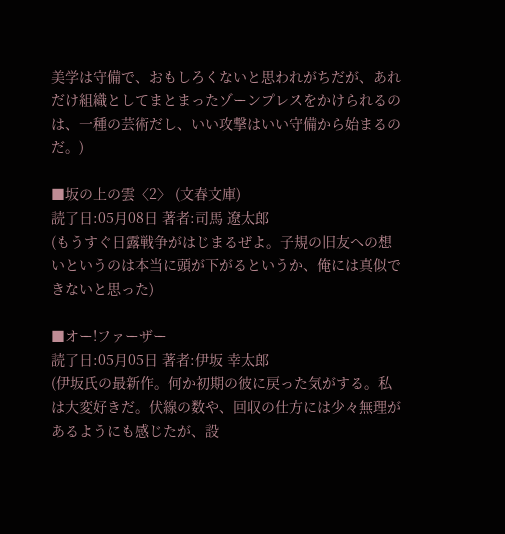美学は守備で、おもしろくないと思われがちだが、あれだけ組織としてまとまったゾーンプレスをかけられるのは、一種の芸術だし、いい攻撃はいい守備から始まるのだ。)

■坂の上の雲〈2〉 (文春文庫)
読了日:05月08日 著者:司馬 遼太郎
(もうすぐ日露戦争がはじまるぜよ。子規の旧友への想いというのは本当に頭が下がるというか、俺には真似できないと思った)

■オー!ファーザー
読了日:05月05日 著者:伊坂 幸太郎
(伊坂氏の最新作。何か初期の彼に戻った気がする。私は大変好きだ。伏線の数や、回収の仕方には少々無理があるようにも感じたが、設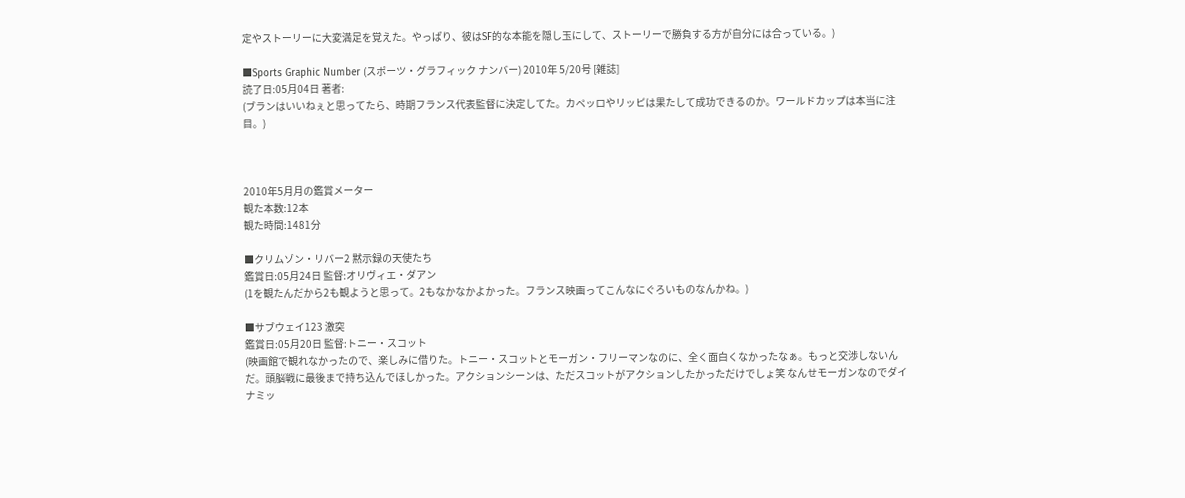定やストーリーに大変満足を覚えた。やっぱり、彼はSF的な本能を隠し玉にして、ストーリーで勝負する方が自分には合っている。)

■Sports Graphic Number (スポーツ・グラフィック ナンバー) 2010年 5/20号 [雑誌]
読了日:05月04日 著者:
(ブランはいいねぇと思ってたら、時期フランス代表監督に決定してた。カペッロやリッピは果たして成功できるのか。ワールドカップは本当に注目。)



2010年5月月の鑑賞メーター
観た本数:12本
観た時間:1481分

■クリムゾン・リバー2 黙示録の天使たち
鑑賞日:05月24日 監督:オリヴィエ・ダアン
(1を観たんだから2も観ようと思って。2もなかなかよかった。フランス映画ってこんなにぐろいものなんかね。)

■サブウェイ123 激突
鑑賞日:05月20日 監督:トニー・スコット
(映画館で観れなかったので、楽しみに借りた。トニー・スコットとモーガン・フリーマンなのに、全く面白くなかったなぁ。もっと交渉しないんだ。頭脳戦に最後まで持ち込んでほしかった。アクションシーンは、ただスコットがアクションしたかっただけでしょ笑 なんせモーガンなのでダイナミッ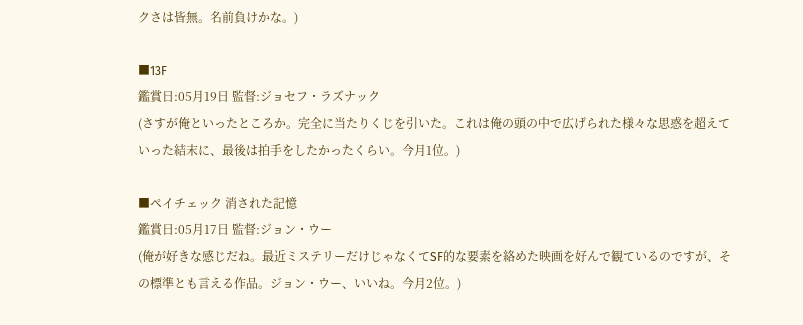クさは皆無。名前負けかな。)

■13F
鑑賞日:05月19日 監督:ジョセフ・ラズナック
(さすが俺といったところか。完全に当たりくじを引いた。これは俺の頭の中で広げられた様々な思惑を超えていった結末に、最後は拍手をしたかったくらい。今月1位。)

■ペイチェック 消された記憶
鑑賞日:05月17日 監督:ジョン・ウー
(俺が好きな感じだね。最近ミステリーだけじゃなくてSF的な要素を絡めた映画を好んで観ているのですが、その標準とも言える作品。ジョン・ウー、いいね。今月2位。)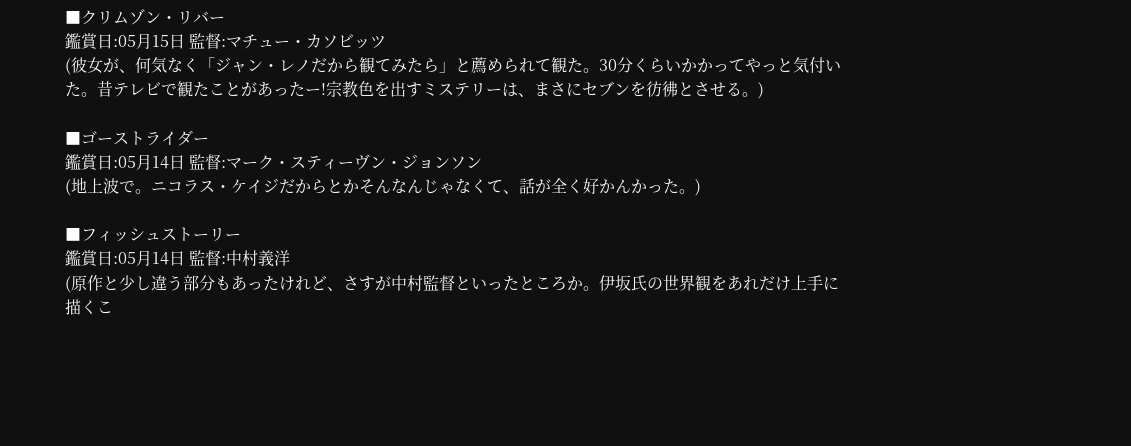■クリムゾン・リバー
鑑賞日:05月15日 監督:マチュー・カソビッツ
(彼女が、何気なく「ジャン・レノだから観てみたら」と薦められて観た。30分くらいかかってやっと気付いた。昔テレビで観たことがあったー!宗教色を出すミステリーは、まさにセブンを彷彿とさせる。)

■ゴーストライダー
鑑賞日:05月14日 監督:マーク・スティーヴン・ジョンソン
(地上波で。ニコラス・ケイジだからとかそんなんじゃなくて、話が全く好かんかった。)

■フィッシュストーリー
鑑賞日:05月14日 監督:中村義洋
(原作と少し違う部分もあったけれど、さすが中村監督といったところか。伊坂氏の世界観をあれだけ上手に描くこ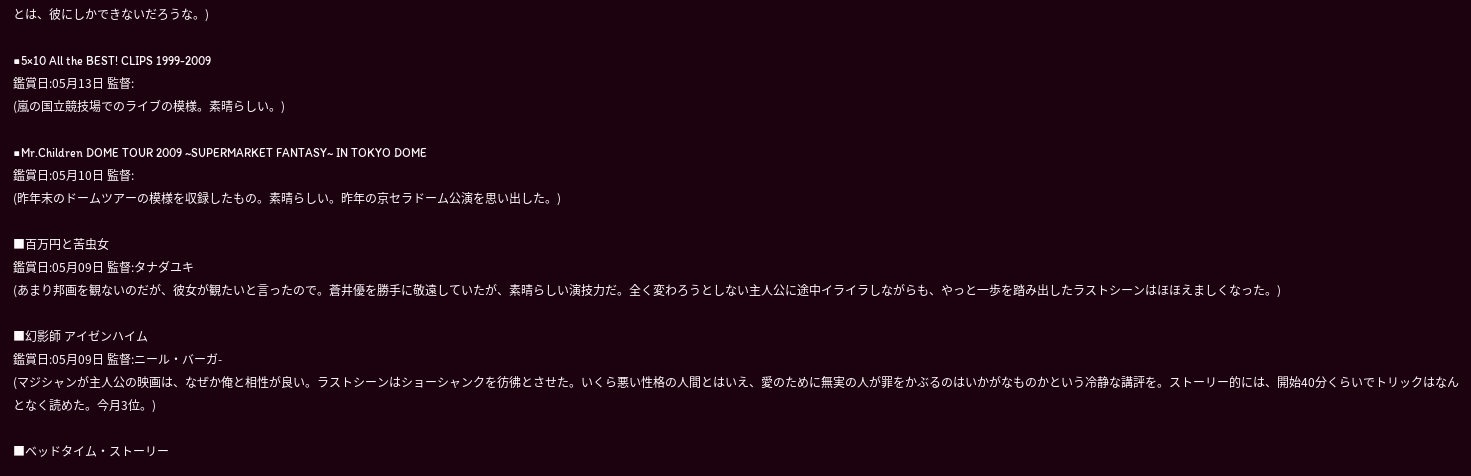とは、彼にしかできないだろうな。)

■5×10 All the BEST! CLIPS 1999-2009
鑑賞日:05月13日 監督:
(嵐の国立競技場でのライブの模様。素晴らしい。)

■Mr.Children DOME TOUR 2009 ~SUPERMARKET FANTASY~ IN TOKYO DOME
鑑賞日:05月10日 監督:
(昨年末のドームツアーの模様を収録したもの。素晴らしい。昨年の京セラドーム公演を思い出した。)

■百万円と苦虫女
鑑賞日:05月09日 監督:タナダユキ
(あまり邦画を観ないのだが、彼女が観たいと言ったので。蒼井優を勝手に敬遠していたが、素晴らしい演技力だ。全く変わろうとしない主人公に途中イライラしながらも、やっと一歩を踏み出したラストシーンはほほえましくなった。)

■幻影師 アイゼンハイム
鑑賞日:05月09日 監督:ニール・バーガ-
(マジシャンが主人公の映画は、なぜか俺と相性が良い。ラストシーンはショーシャンクを彷彿とさせた。いくら悪い性格の人間とはいえ、愛のために無実の人が罪をかぶるのはいかがなものかという冷静な講評を。ストーリー的には、開始40分くらいでトリックはなんとなく読めた。今月3位。)

■ベッドタイム・ストーリー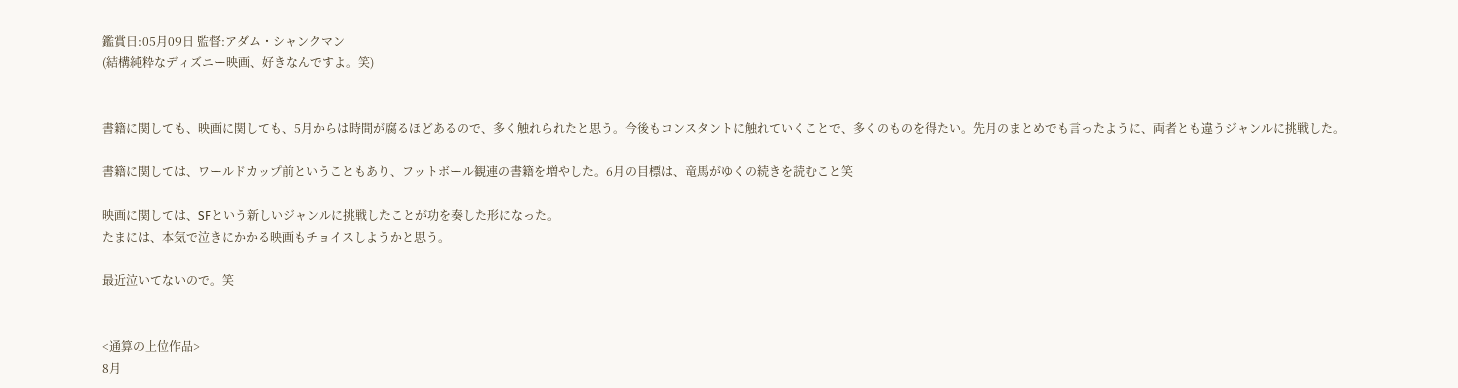鑑賞日:05月09日 監督:アダム・シャンクマン
(結構純粋なディズニー映画、好きなんですよ。笑)


書籍に関しても、映画に関しても、5月からは時間が腐るほどあるので、多く触れられたと思う。今後もコンスタントに触れていくことで、多くのものを得たい。先月のまとめでも言ったように、両者とも違うジャンルに挑戦した。

書籍に関しては、ワールドカップ前ということもあり、フットボール観連の書籍を増やした。6月の目標は、竜馬がゆくの続きを読むこと笑

映画に関しては、SFという新しいジャンルに挑戦したことが功を奏した形になった。
たまには、本気で泣きにかかる映画もチョイスしようかと思う。

最近泣いてないので。笑


<通算の上位作品>
8月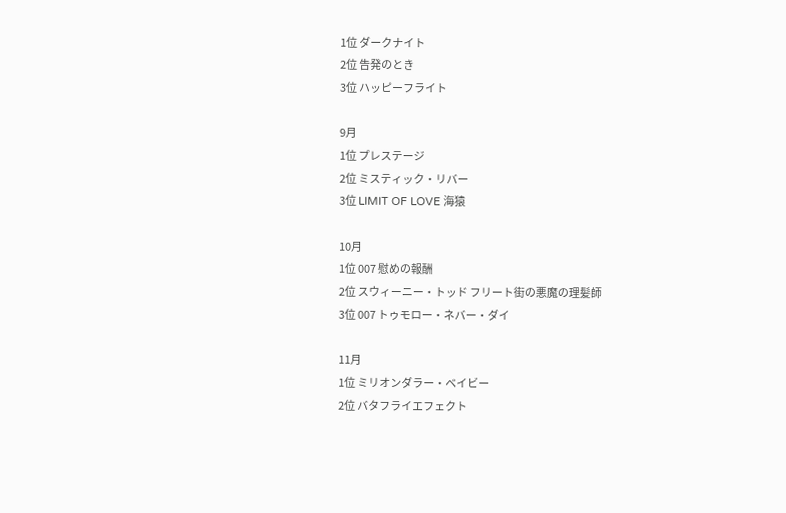1位 ダークナイト
2位 告発のとき
3位 ハッピーフライト

9月
1位 プレステージ
2位 ミスティック・リバー
3位 LIMIT OF LOVE 海猿

10月
1位 007 慰めの報酬
2位 スウィーニー・トッド フリート街の悪魔の理髪師
3位 007 トゥモロー・ネバー・ダイ

11月
1位 ミリオンダラー・ベイビー
2位 バタフライエフェクト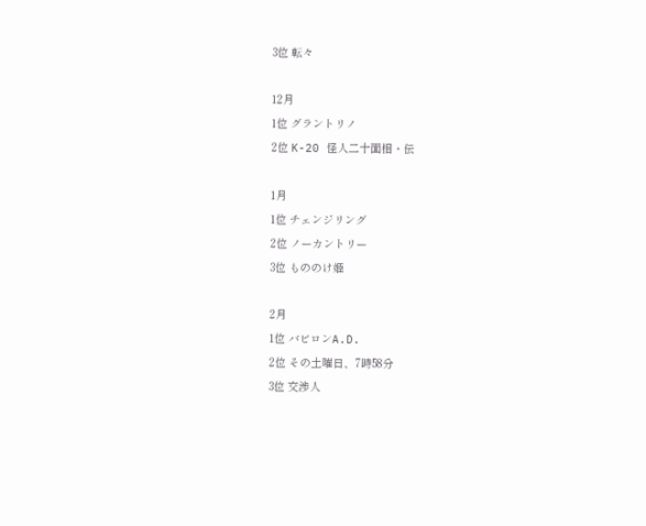3位 転々

12月
1位 グラントリノ
2位 K-20 怪人二十面相・伝

1月
1位 チェンジリング
2位 ノーカントリー
3位 もののけ姫

2月
1位 バビロンA.D.
2位 その土曜日、7時58分
3位 交渉人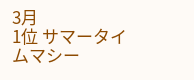3月
1位 サマータイムマシー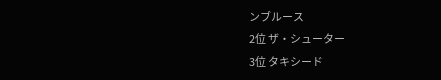ンブルース
2位 ザ・シューター
3位 タキシード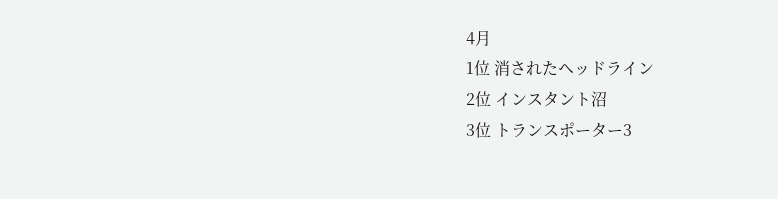4月
1位 消されたヘッドライン
2位 インスタント沼
3位 トランスポーター3